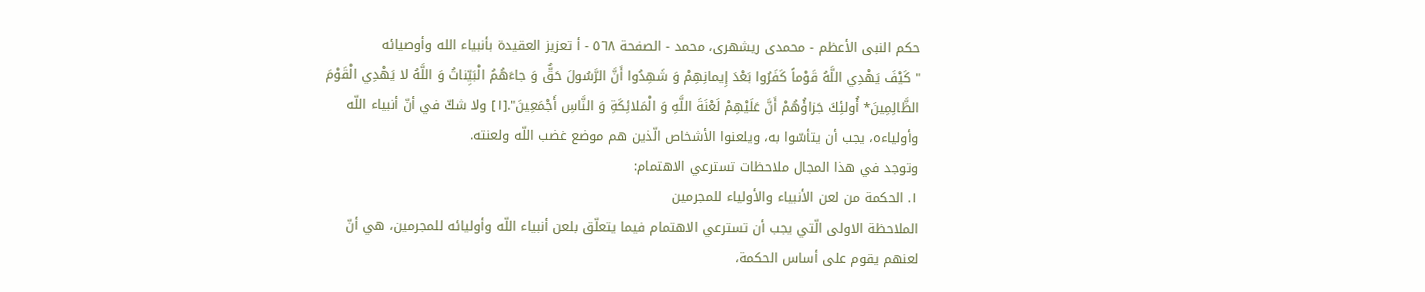حكم النبى الأعظم - محمدی ریشهری، محمد - الصفحة ٥٦٨ - أ تعزيز العقيدة بأنبياء الله وأوصيائه
" كَيْفَ يَهْدِي اللَّهُ قَوْماً كَفَرُوا بَعْدَ إِيمانِهِمْ وَ شَهِدُوا أَنَّ الرَّسُولَ حَقٌّ وَ جاءَهُمُ الْبَيِّناتُ وَ اللَّهُ لا يَهْدِي الْقَوْمَ الظَّالِمِينَ* أُولئِكَ جَزاؤُهُمْ أَنَّ عَلَيْهِمْ لَعْنَةَ اللَّهِ وَ الْمَلائِكَةِ وَ النَّاسِ أَجْمَعِينَ".[١] ولا شكّ في أنّ أنبياء اللّه وأولياءه، يجب أن يتأسّوا به، ويلعنوا الأشخاص الّذين هم موضع غضب اللّه ولعنته.
وتوجد في هذا المجال ملاحظات تسترعي الاهتمام:
١. الحكمة من لعن الأنبياء والأولياء للمجرمين
الملاحظة الاولى الّتي يجب أن تسترعي الاهتمام فيما يتعلّق بلعن أنبياء اللّه وأوليائه للمجرمين، هي أنّ لعنهم يقوم على أساس الحكمة،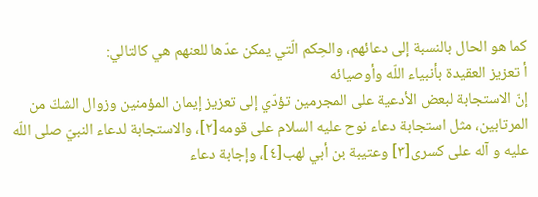كما هو الحال بالنسبة إلى دعائهم، والحِكم الّتي يمكن عدّها للعنهم هي كالتالي:
أ تعزيز العقيدة بأنبياء اللّه وأوصيائه
إنّ الاستجابة لبعض الأدعية على المجرمين تؤدّي إلى تعزيز إيمان المؤمنين وزوال الشكّ من المرتابين، مثل استجابة دعاء نوح عليه السلام على قومه[٢]، والاستجابة لدعاء النبيّ صلى اللّه عليه و آله على كسرى[٣] وعتيبة بن أبي لهب[٤]، وإجابة دعاء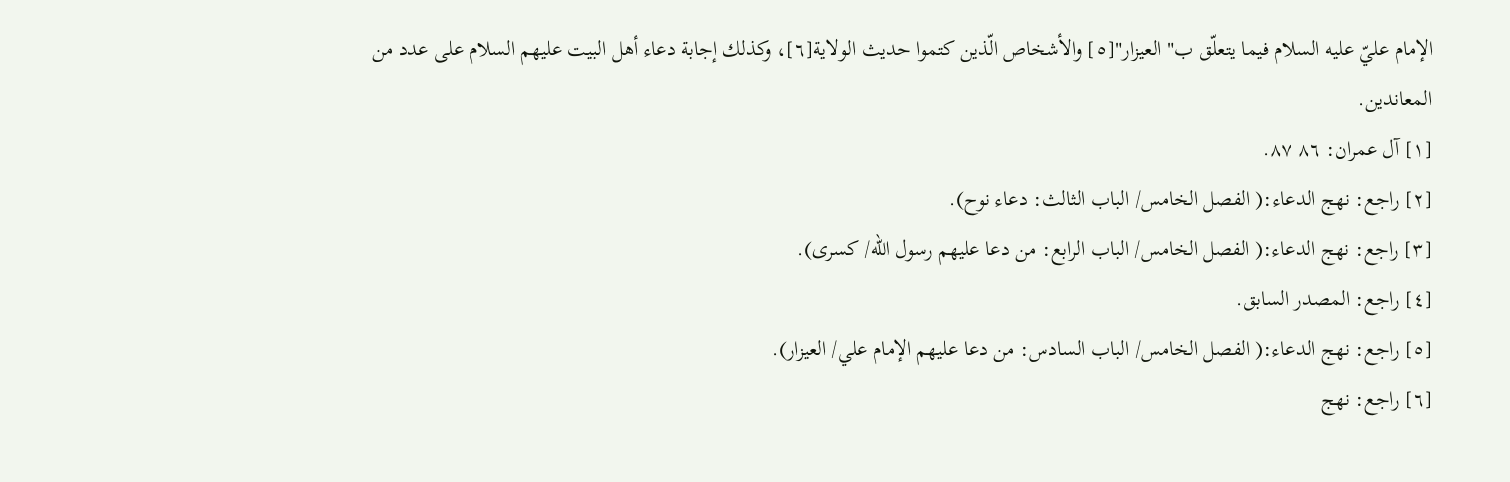الإمام عليّ عليه السلام فيما يتعلّق ب" العيزار"[٥] والأشخاص الّذين كتموا حديث الولاية[٦]، وكذلك إجابة دعاء أهل البيت عليهم السلام على عدد من المعاندين.
[١] آل عمران: ٨٦ ٨٧.
[٢] راجع: نهج الدعاء:( الفصل الخامس/ الباب الثالث: دعاء نوح).
[٣] راجع: نهج الدعاء:( الفصل الخامس/ الباب الرابع: من دعا عليهم رسول اللّه/ كسرى).
[٤] راجع: المصدر السابق.
[٥] راجع: نهج الدعاء:( الفصل الخامس/ الباب السادس: من دعا عليهم الإمام علي/ العيزار).
[٦] راجع: نهج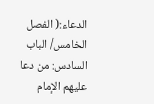الدعاء:( الفصل الخامس/ الباب السادس: من دعا عليهم الإمام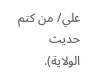علي/ من كتم حديث الولاية).